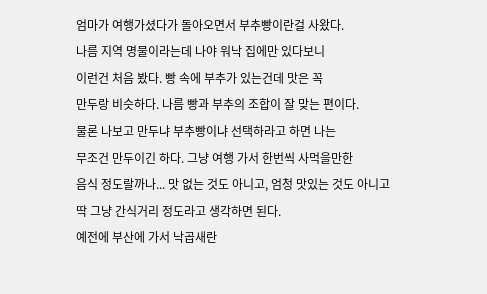엄마가 여행가셨다가 돌아오면서 부추빵이란걸 사왔다.
나름 지역 명물이라는데 나야 워낙 집에만 있다보니
이런건 처음 봤다. 빵 속에 부추가 있는건데 맛은 꼭
만두랑 비슷하다. 나름 빵과 부추의 조합이 잘 맞는 편이다.
물론 나보고 만두냐 부추빵이냐 선택하라고 하면 나는
무조건 만두이긴 하다. 그냥 여행 가서 한번씩 사먹을만한
음식 정도랄까나... 맛 없는 것도 아니고, 엄청 맛있는 것도 아니고
딱 그냥 간식거리 정도라고 생각하면 된다.
예전에 부산에 가서 낙곱새란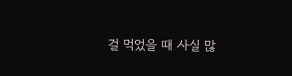걸 먹었을 때 사실 많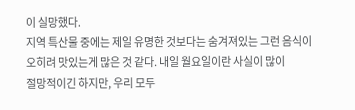이 실망했다.
지역 특산물 중에는 제일 유명한 것보다는 숨겨져있는 그런 음식이
오히려 맛있는게 많은 것 같다. 내일 월요일이란 사실이 많이
절망적이긴 하지만, 우리 모두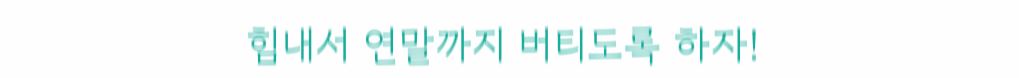힘내서 연말까지 버티도록 하자!